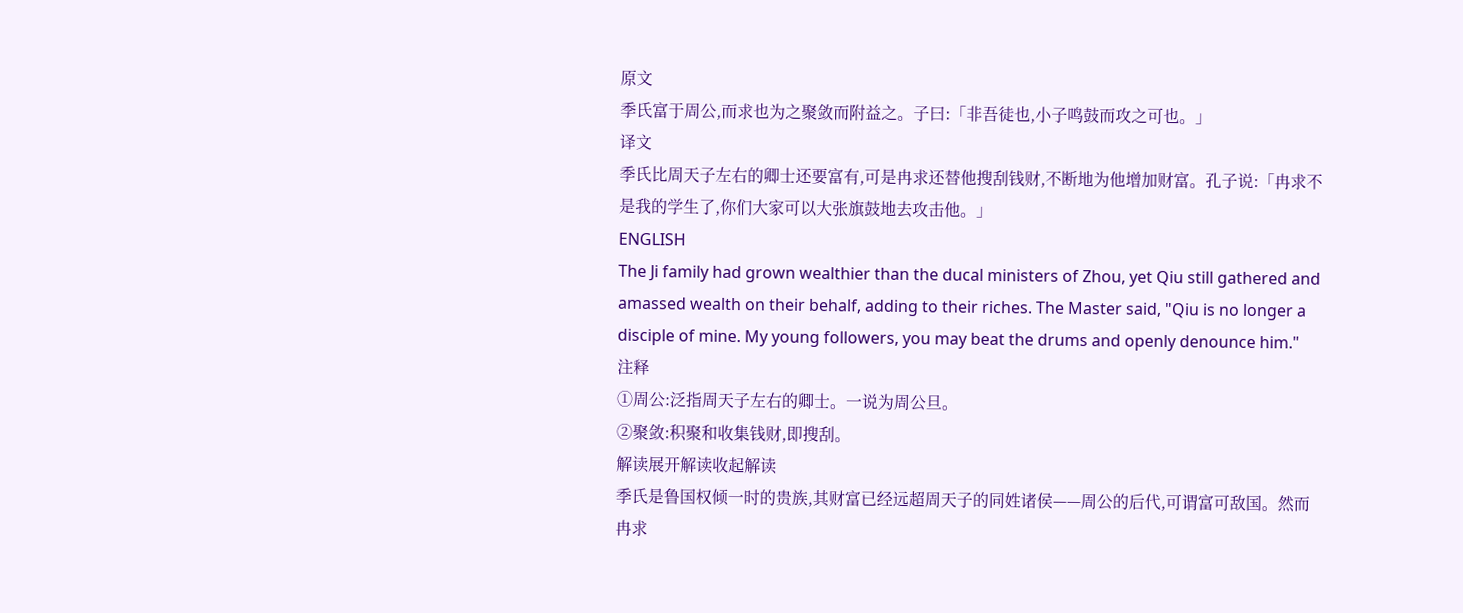原文
季氏富于周公,而求也为之聚敛而附益之。子曰:「非吾徒也,小子鸣鼓而攻之可也。」
译文
季氏比周天子左右的卿士还要富有,可是冉求还替他搜刮钱财,不断地为他增加财富。孔子说:「冉求不是我的学生了,你们大家可以大张旗鼓地去攻击他。」
ENGLISH
The Ji family had grown wealthier than the ducal ministers of Zhou, yet Qiu still gathered and amassed wealth on their behalf, adding to their riches. The Master said, "Qiu is no longer a disciple of mine. My young followers, you may beat the drums and openly denounce him."
注释
①周公:泛指周天子左右的卿士。一说为周公旦。
②聚敛:积聚和收集钱财,即搜刮。
解读展开解读收起解读
季氏是鲁国权倾一时的贵族,其财富已经远超周天子的同姓诸侯——周公的后代,可谓富可敌国。然而冉求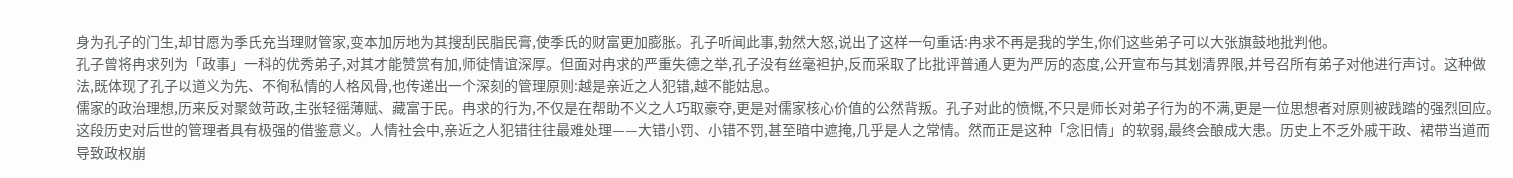身为孔子的门生,却甘愿为季氏充当理财管家,变本加厉地为其搜刮民脂民膏,使季氏的财富更加膨胀。孔子听闻此事,勃然大怒,说出了这样一句重话:冉求不再是我的学生,你们这些弟子可以大张旗鼓地批判他。
孔子曾将冉求列为「政事」一科的优秀弟子,对其才能赞赏有加,师徒情谊深厚。但面对冉求的严重失德之举,孔子没有丝毫袒护,反而采取了比批评普通人更为严厉的态度,公开宣布与其划清界限,并号召所有弟子对他进行声讨。这种做法,既体现了孔子以道义为先、不徇私情的人格风骨,也传递出一个深刻的管理原则:越是亲近之人犯错,越不能姑息。
儒家的政治理想,历来反对聚敛苛政,主张轻徭薄赋、藏富于民。冉求的行为,不仅是在帮助不义之人巧取豪夺,更是对儒家核心价值的公然背叛。孔子对此的愤慨,不只是师长对弟子行为的不满,更是一位思想者对原则被践踏的强烈回应。
这段历史对后世的管理者具有极强的借鉴意义。人情社会中,亲近之人犯错往往最难处理——大错小罚、小错不罚,甚至暗中遮掩,几乎是人之常情。然而正是这种「念旧情」的软弱,最终会酿成大患。历史上不乏外戚干政、裙带当道而导致政权崩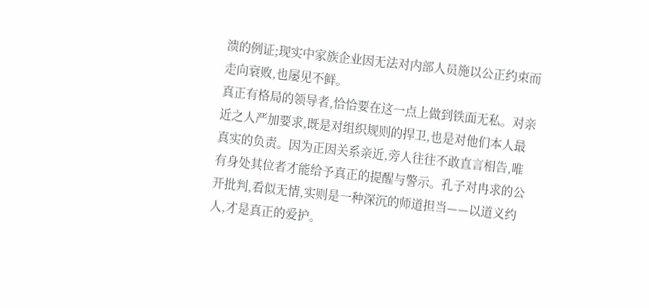溃的例证;现实中家族企业因无法对内部人员施以公正约束而走向衰败,也屡见不鲜。
真正有格局的领导者,恰恰要在这一点上做到铁面无私。对亲近之人严加要求,既是对组织规则的捍卫,也是对他们本人最真实的负责。因为正因关系亲近,旁人往往不敢直言相告,唯有身处其位者才能给予真正的提醒与警示。孔子对冉求的公开批判,看似无情,实则是一种深沉的师道担当——以道义约人,才是真正的爱护。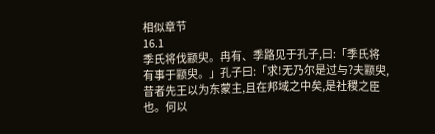相似章节
16.1
季氏将伐颛臾。冉有、季路见于孔子,曰:「季氏将有事于颛臾。」孔子曰:「求!无乃尔是过与?夫颛臾,昔者先王以为东蒙主,且在邦域之中矣,是社稷之臣也。何以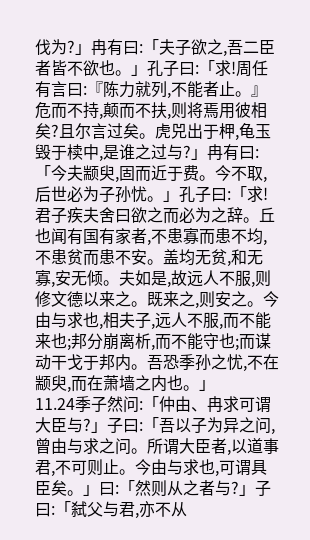伐为?」冉有曰:「夫子欲之,吾二臣者皆不欲也。」孔子曰:「求!周任有言曰:『陈力就列,不能者止。』危而不持,颠而不扶,则将焉用彼相矣?且尔言过矣。虎兕出于柙,龟玉毁于椟中,是谁之过与?」冉有曰:「今夫颛臾,固而近于费。今不取,后世必为子孙忧。」孔子曰:「求!君子疾夫舍曰欲之而必为之辞。丘也闻有国有家者,不患寡而患不均,不患贫而患不安。盖均无贫,和无寡,安无倾。夫如是,故远人不服,则修文德以来之。既来之,则安之。今由与求也,相夫子,远人不服,而不能来也;邦分崩离析,而不能守也;而谋动干戈于邦内。吾恐季孙之忧,不在颛臾,而在萧墙之内也。」
11.24季子然问:「仲由、冉求可谓大臣与?」子曰:「吾以子为异之问,曾由与求之问。所谓大臣者,以道事君,不可则止。今由与求也,可谓具臣矣。」曰:「然则从之者与?」子曰:「弑父与君,亦不从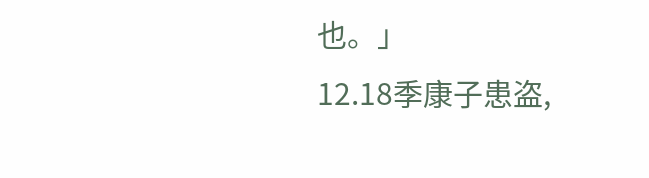也。」
12.18季康子患盗,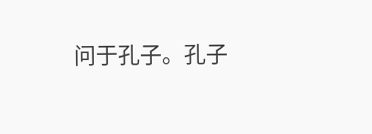问于孔子。孔子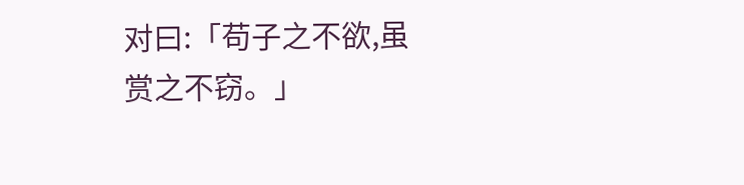对曰:「苟子之不欲,虽赏之不窃。」